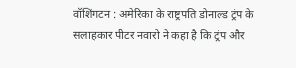वॉशिंगटन : अमेरिका के राष्ट्रपति डोनाल्ड ट्रंप के सलाहकार पीटर नवारो ने कहा है कि ट्रंप और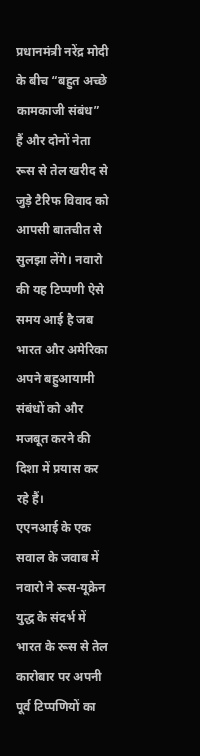प्रधानमंत्री नरेंद्र मोदी के बीच “बहुत अच्छे कामकाजी संबंध” हैं और दोनों नेता रूस से तेल खरीद से जुड़े टैरिफ विवाद को आपसी बातचीत से सुलझा लेंगे। नवारो की यह टिप्पणी ऐसे समय आई है जब भारत और अमेरिका अपने बहुआयामी संबंधों को और मजबूत करने की दिशा में प्रयास कर रहे हैं।
एएनआई के एक सवाल के जवाब में नवारो ने रूस-यूक्रेन युद्ध के संदर्भ में भारत के रूस से तेल कारोबार पर अपनी पूर्व टिप्पणियों का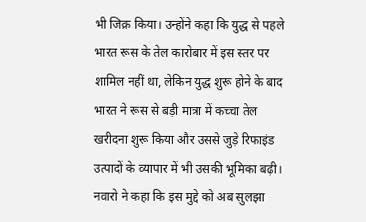भी जिक्र किया। उन्होंने कहा कि युद्ध से पहले भारत रूस के तेल कारोबार में इस स्तर पर शामिल नहीं था, लेकिन युद्ध शुरू होने के बाद भारत ने रूस से बड़ी मात्रा में कच्चा तेल खरीदना शुरू किया और उससे जुड़े रिफाइंड उत्पादों के व्यापार में भी उसकी भूमिका बढ़ी।
नवारो ने कहा कि इस मुद्दे को अब सुलझा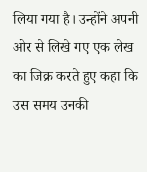लिया गया है। उन्होंने अपनी ओर से लिखे गए एक लेख का जिक्र करते हुए कहा कि उस समय उनकी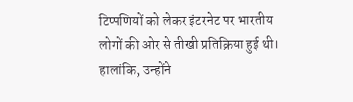टिप्पणियों को लेकर इंटरनेट पर भारतीय लोगों की ओर से तीखी प्रतिक्रिया हुई थी। हालांकि, उन्होंने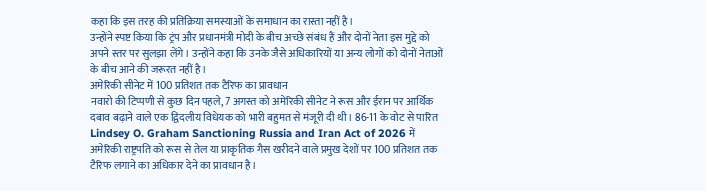कहा कि इस तरह की प्रतिक्रिया समस्याओं के समाधान का रास्ता नहीं है।
उन्होंने स्पष्ट किया कि ट्रंप और प्रधानमंत्री मोदी के बीच अच्छे संबंध हैं और दोनों नेता इस मुद्दे को अपने स्तर पर सुलझा लेंगे। उन्होंने कहा कि उनके जैसे अधिकारियों या अन्य लोगों को दोनों नेताओं के बीच आने की जरूरत नहीं है।
अमेरिकी सीनेट में 100 प्रतिशत तक टैरिफ का प्रावधान
नवारो की टिप्पणी से कुछ दिन पहले, 7 अगस्त को अमेरिकी सीनेट ने रूस और ईरान पर आर्थिक दबाव बढ़ाने वाले एक द्विदलीय विधेयक को भारी बहुमत से मंजूरी दी थी। 86-11 के वोट से पारित Lindsey O. Graham Sanctioning Russia and Iran Act of 2026 में अमेरिकी राष्ट्रपति को रूस से तेल या प्राकृतिक गैस खरीदने वाले प्रमुख देशों पर 100 प्रतिशत तक टैरिफ लगाने का अधिकार देने का प्रावधान है।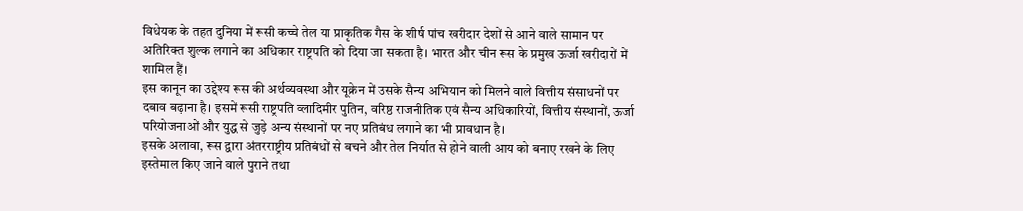विधेयक के तहत दुनिया में रूसी कच्चे तेल या प्राकृतिक गैस के शीर्ष पांच खरीदार देशों से आने वाले सामान पर अतिरिक्त शुल्क लगाने का अधिकार राष्ट्रपति को दिया जा सकता है। भारत और चीन रूस के प्रमुख ऊर्जा खरीदारों में शामिल हैं।
इस कानून का उद्देश्य रूस की अर्थव्यवस्था और यूक्रेन में उसके सैन्य अभियान को मिलने वाले वित्तीय संसाधनों पर दबाव बढ़ाना है। इसमें रूसी राष्ट्रपति व्लादिमीर पुतिन, वरिष्ठ राजनीतिक एवं सैन्य अधिकारियों, वित्तीय संस्थानों, ऊर्जा परियोजनाओं और युद्ध से जुड़े अन्य संस्थानों पर नए प्रतिबंध लगाने का भी प्रावधान है।
इसके अलावा, रूस द्वारा अंतरराष्ट्रीय प्रतिबंधों से बचने और तेल निर्यात से होने वाली आय को बनाए रखने के लिए इस्तेमाल किए जाने वाले पुराने तथा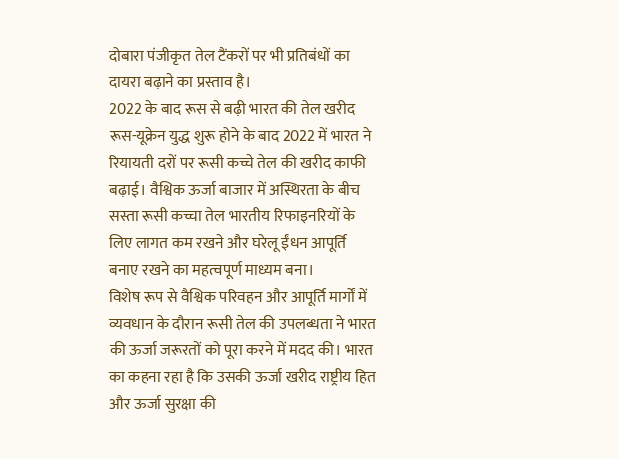दोबारा पंजीकृत तेल टैंकरों पर भी प्रतिबंधों का दायरा बढ़ाने का प्रस्ताव है।
2022 के बाद रूस से बढ़ी भारत की तेल खरीद
रूस-यूक्रेन युद्ध शुरू होने के बाद 2022 में भारत ने रियायती दरों पर रूसी कच्चे तेल की खरीद काफी बढ़ाई। वैश्विक ऊर्जा बाजार में अस्थिरता के बीच सस्ता रूसी कच्चा तेल भारतीय रिफाइनरियों के लिए लागत कम रखने और घरेलू ईंधन आपूर्ति बनाए रखने का महत्वपूर्ण माध्यम बना।
विशेष रूप से वैश्विक परिवहन और आपूर्ति मार्गों में व्यवधान के दौरान रूसी तेल की उपलब्धता ने भारत की ऊर्जा जरूरतों को पूरा करने में मदद की। भारत का कहना रहा है कि उसकी ऊर्जा खरीद राष्ट्रीय हित और ऊर्जा सुरक्षा की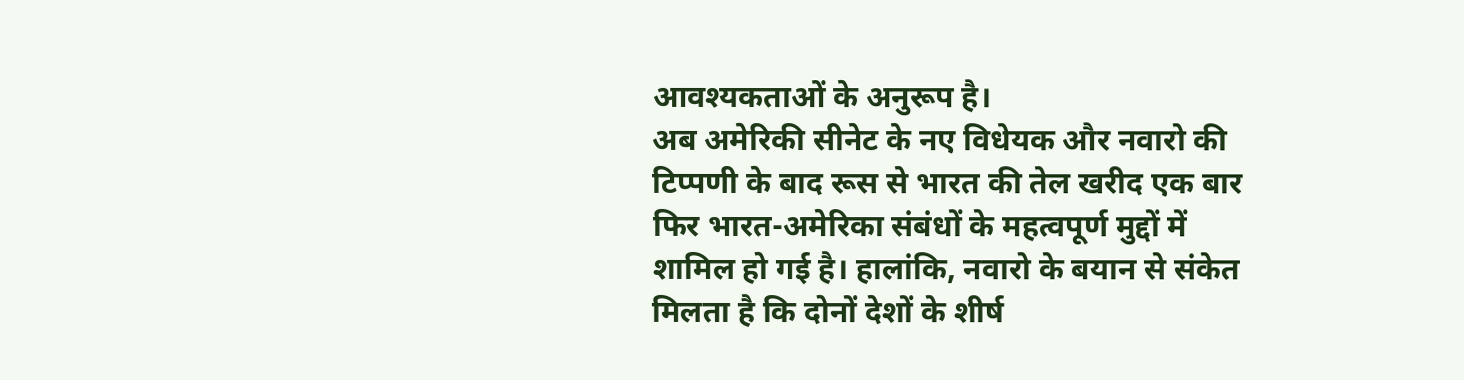आवश्यकताओं के अनुरूप है।
अब अमेरिकी सीनेट के नए विधेयक और नवारो की टिप्पणी के बाद रूस से भारत की तेल खरीद एक बार फिर भारत-अमेरिका संबंधों के महत्वपूर्ण मुद्दों में शामिल हो गई है। हालांकि, नवारो के बयान से संकेत मिलता है कि दोनों देशों के शीर्ष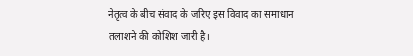नेतृत्व के बीच संवाद के जरिए इस विवाद का समाधान तलाशने की कोशिश जारी है।